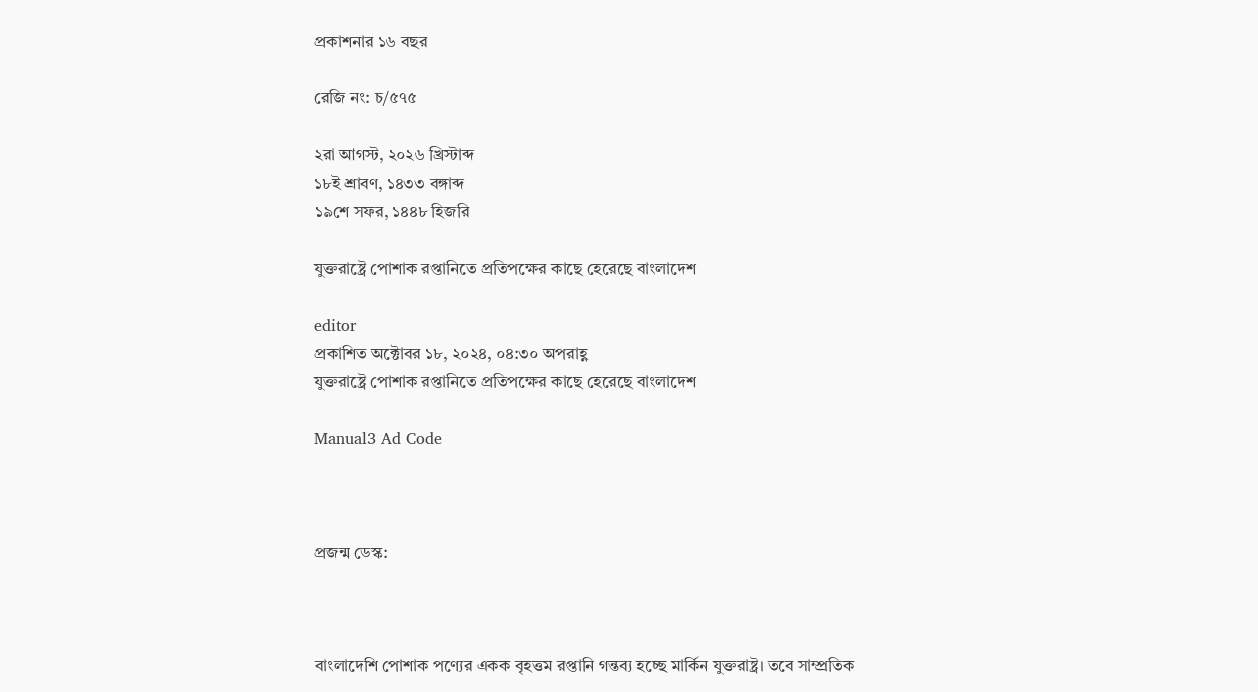প্রকাশনার ১৬ বছর

রেজি নং: চ/৫৭৫

২রা আগস্ট, ২০২৬ খ্রিস্টাব্দ
১৮ই শ্রাবণ, ১৪৩৩ বঙ্গাব্দ
১৯শে সফর, ১৪৪৮ হিজরি

যুক্তরাষ্ট্রে পোশাক রপ্তানিতে প্রতিপক্ষের কাছে হেরেছে বাংলাদেশ

editor
প্রকাশিত অক্টোবর ১৮, ২০২৪, ০৪:৩০ অপরাহ্ণ
যুক্তরাষ্ট্রে পোশাক রপ্তানিতে প্রতিপক্ষের কাছে হেরেছে বাংলাদেশ

Manual3 Ad Code



প্রজন্ম ডেস্ক:



বাংলাদেশি পোশাক পণ্যের একক বৃহত্তম রপ্তানি গন্তব্য হচ্ছে মার্কিন যুক্তরাষ্ট্র। তবে সাম্প্রতিক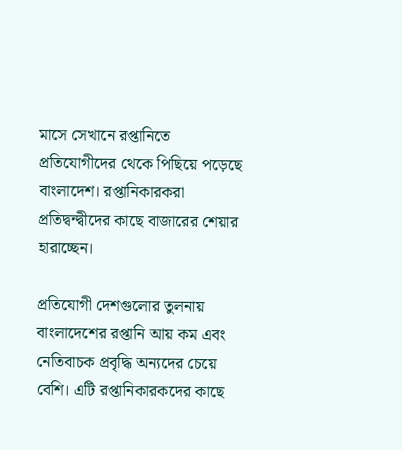মাসে সেখানে রপ্তানিতে প্রতিযোগীদের থেকে পিছিয়ে পড়েছে বাংলাদেশ। রপ্তানিকারকরা প্রতিদ্বন্দ্বীদের কাছে বাজারের শেয়ার হারাচ্ছেন।

প্রতিযোগী দেশগুলোর তুলনায় বাংলাদেশের রপ্তানি আয় কম এবং নেতিবাচক প্রবৃদ্ধি অন্যদের চেয়ে বেশি। এটি রপ্তানিকারকদের কাছে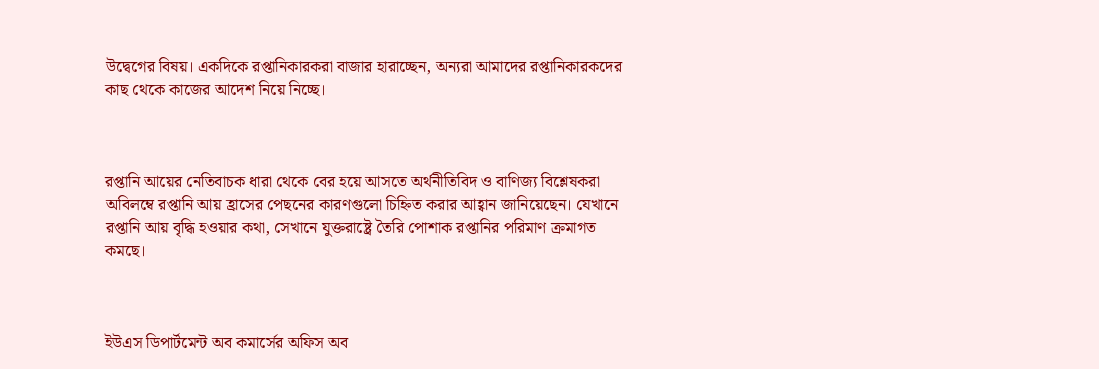উদ্বেগের বিষয়। একদিকে রপ্তানিকারকরা বাজার হারাচ্ছেন, অন্যরা আমাদের রপ্তানিকারকদের কাছ থেকে কাজের আদেশ নিয়ে নিচ্ছে।



রপ্তানি আয়ের নেতিবাচক ধারা থেকে বের হয়ে আসতে অর্থনীতিবিদ ও বাণিজ্য বিশ্লেষকরা অবিলম্বে রপ্তানি আয় হ্রাসের পেছনের কারণগুলো চিহ্নিত করার আহ্বান জানিয়েছেন। যেখানে রপ্তানি আয় বৃদ্ধি হওয়ার কথা, সেখানে যুক্তরাষ্ট্রে তৈরি পোশাক রপ্তানির পরিমাণ ক্রমাগত কমছে।



ইউএস ডিপার্টমেন্ট অব কমার্সের অফিস অব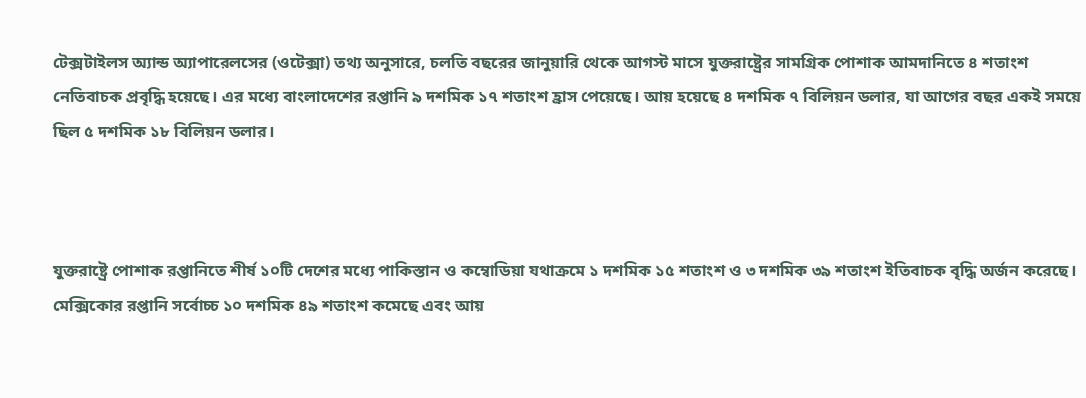টেক্সটাইলস অ্যান্ড অ্যাপারেলসের (ওটেক্সা) তথ্য অনুসারে, চলতি বছরের জানুয়ারি থেকে আগস্ট মাসে যুক্তরাষ্ট্রের সামগ্রিক পোশাক আমদানিতে ৪ শতাংশ নেতিবাচক প্রবৃদ্ধি হয়েছে। এর মধ্যে বাংলাদেশের রপ্তানি ৯ দশমিক ১৭ শতাংশ হ্রাস পেয়েছে। আয় হয়েছে ৪ দশমিক ৭ বিলিয়ন ডলার, যা আগের বছর একই সময়ে ছিল ৫ দশমিক ১৮ বিলিয়ন ডলার।



যুক্তরাষ্ট্রে পোশাক রপ্তানিতে শীর্ষ ১০টি দেশের মধ্যে পাকিস্তান ও কম্বোডিয়া যথাক্রমে ১ দশমিক ১৫ শতাংশ ও ৩ দশমিক ৩৯ শতাংশ ইতিবাচক বৃদ্ধি অর্জন করেছে। মেক্সিকোর রপ্তানি সর্বোচ্চ ১০ দশমিক ৪৯ শতাংশ কমেছে এবং আয়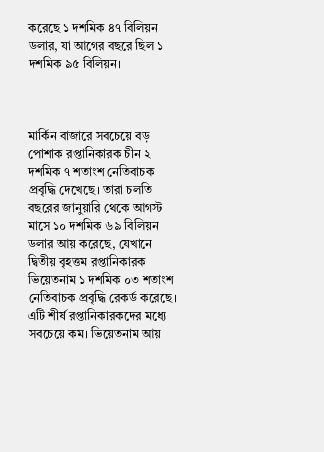করেছে ১ দশমিক ৪৭ বিলিয়ন ডলার, যা আগের বছরে ছিল ১ দশমিক ৯৫ বিলিয়ন।



মার্কিন বাজারে সবচেয়ে বড় পোশাক রপ্তানিকারক চীন ২ দশমিক ৭ শতাংশ নেতিবাচক প্রবৃদ্ধি দেখেছে। তারা চলতি বছরের জানুয়ারি থেকে আগস্ট মাসে ১০ দশমিক ৬৯ বিলিয়ন ডলার আয় করেছে, যেখানে দ্বিতীয় বৃহত্তম রপ্তানিকারক ভিয়েতনাম ১ দশমিক ০৩ শতাংশ নেতিবাচক প্রবৃদ্ধি রেকর্ড করেছে। এটি শীর্ষ রপ্তানিকারকদের মধ্যে সবচেয়ে কম। ভিয়েতনাম আয়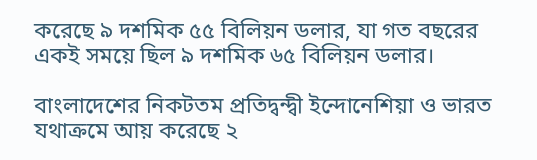করেছে ৯ দশমিক ৫৫ বিলিয়ন ডলার, যা গত বছরের একই সময়ে ছিল ৯ দশমিক ৬৫ বিলিয়ন ডলার।

বাংলাদেশের নিকটতম প্রতিদ্বন্দ্বী ইন্দোনেশিয়া ও ভারত যথাক্রমে আয় করেছে ২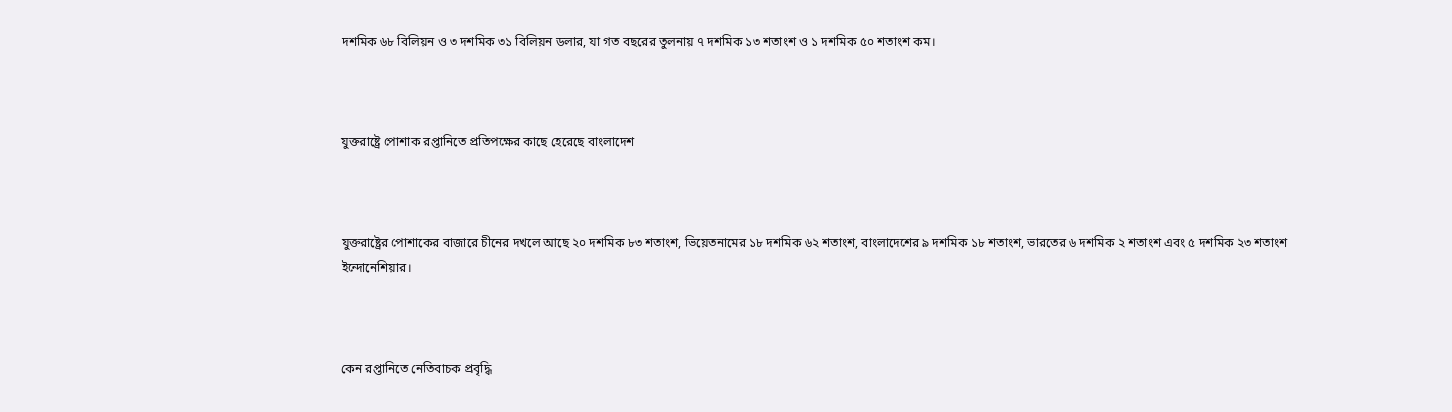দশমিক ৬৮ বিলিয়ন ও ৩ দশমিক ৩১ বিলিয়ন ডলার, যা গত বছরের তুলনায় ৭ দশমিক ১৩ শতাংশ ও ১ দশমিক ৫০ শতাংশ কম।



যুক্তরাষ্ট্রে পোশাক রপ্তানিতে প্রতিপক্ষের কাছে হেরেছে বাংলাদেশ



যুক্তরাষ্ট্রের পোশাকের বাজারে চীনের দখলে আছে ২০ দশমিক ৮৩ শতাংশ, ভিয়েতনামের ১৮ দশমিক ৬২ শতাংশ, বাংলাদেশের ৯ দশমিক ১৮ শতাংশ, ভারতের ৬ দশমিক ২ শতাংশ এবং ৫ দশমিক ২৩ শতাংশ ইন্দোনেশিয়ার।



কেন রপ্তানিতে নেতিবাচক প্রবৃদ্ধি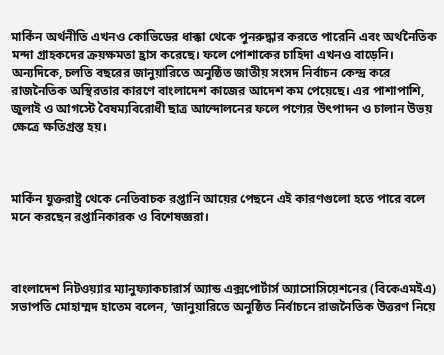মার্কিন অর্থনীতি এখনও কোভিডের ধাক্কা থেকে পুনরুদ্ধার করতে পারেনি এবং অর্থনৈতিক মন্দা গ্রাহকদের ক্রয়ক্ষমতা হ্রাস করেছে। ফলে পোশাকের চাহিদা এখনও বাড়েনি। অন্যদিকে, চলতি বছরের জানুয়ারিতে অনুষ্ঠিত জাতীয় সংসদ নির্বাচন কেন্দ্র করে রাজনৈতিক অস্থিরতার কারণে বাংলাদেশ কাজের আদেশ কম পেয়েছে। এর পাশাপাশি, জুলাই ও আগস্টে বৈষম্যবিরোধী ছাত্র আন্দোলনের ফলে পণ্যের উৎপাদন ও চালান উভয় ক্ষেত্রে ক্ষতিগ্রস্ত হয়।



মার্কিন যুক্তরাষ্ট্র থেকে নেতিবাচক রপ্তানি আয়ের পেছনে এই কারণগুলো হতে পারে বলে মনে করছেন রপ্তানিকারক ও বিশেষজ্ঞরা।



বাংলাদেশ নিটওয়্যার ম্যানুফ্যাকচারার্স অ্যান্ড এক্সপোর্টার্স অ্যাসোসিয়েশনের (বিকেএমইএ) সভাপতি মোহাম্মদ হাতেম বলেন, ‘জানুয়ারিতে অনুষ্ঠিত নির্বাচনে রাজনৈতিক উত্তরণ নিয়ে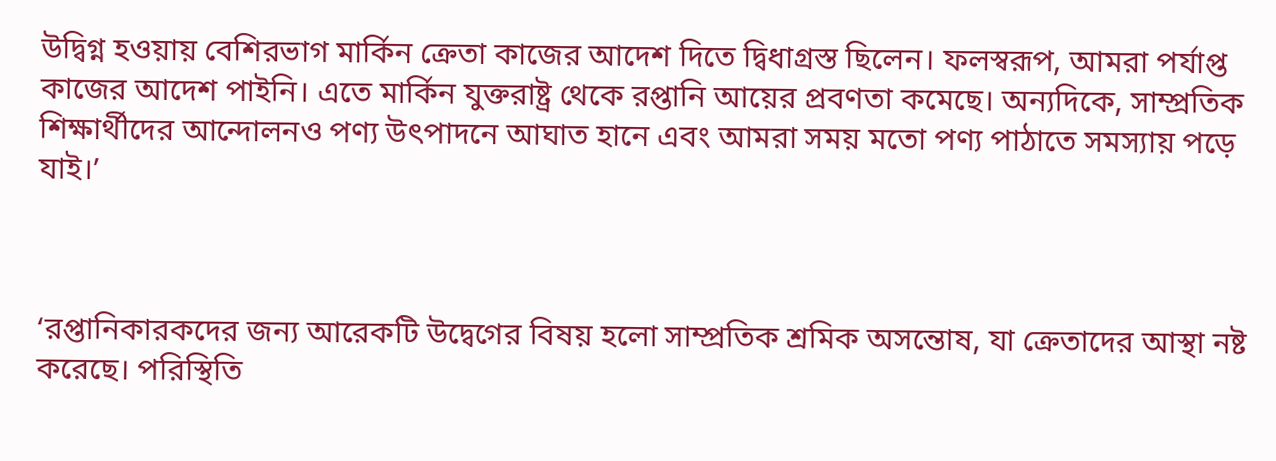উদ্বিগ্ন হওয়ায় বেশিরভাগ মার্কিন ক্রেতা কাজের আদেশ দিতে দ্বিধাগ্রস্ত ছিলেন। ফলস্বরূপ, আমরা পর্যাপ্ত কাজের আদেশ পাইনি। এতে মার্কিন যুক্তরাষ্ট্র থেকে রপ্তানি আয়ের প্রবণতা কমেছে। অন্যদিকে, সাম্প্রতিক শিক্ষার্থীদের আন্দোলনও পণ্য উৎপাদনে আঘাত হানে এবং আমরা সময় মতো পণ্য পাঠাতে সমস্যায় পড়ে যাই।’



‘রপ্তানিকারকদের জন্য আরেকটি উদ্বেগের বিষয় হলো সাম্প্রতিক শ্রমিক অসন্তোষ, যা ক্রেতাদের আস্থা নষ্ট করেছে। পরিস্থিতি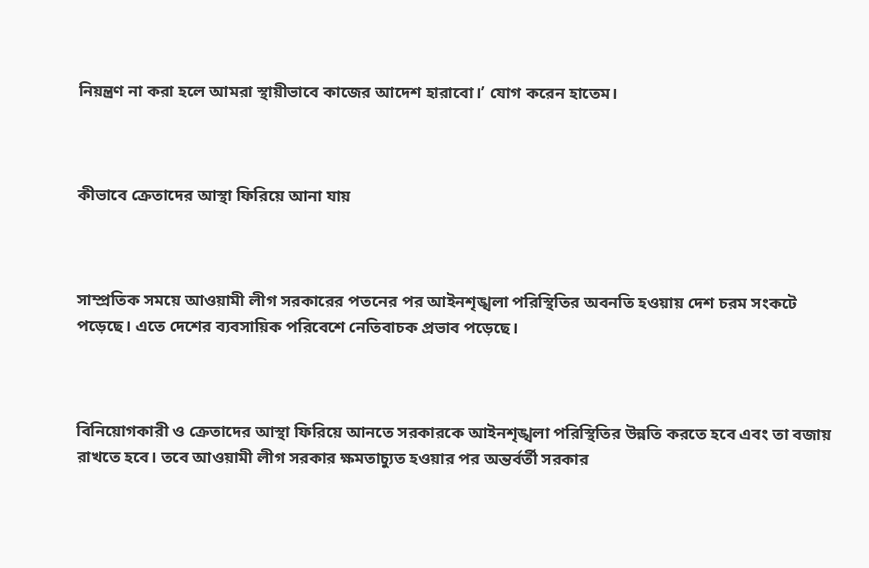নিয়ন্ত্রণ না করা হলে আমরা স্থায়ীভাবে কাজের আদেশ হারাবো।’ যোগ করেন হাতেম।



কীভাবে ক্রেতাদের আস্থা ফিরিয়ে আনা যায়



সাম্প্রতিক সময়ে আওয়ামী লীগ সরকারের পতনের পর আইনশৃঙ্খলা পরিস্থিতির অবনতি হওয়ায় দেশ চরম সংকটে পড়েছে। এতে দেশের ব্যবসায়িক পরিবেশে নেতিবাচক প্রভাব পড়েছে।



বিনিয়োগকারী ও ক্রেতাদের আস্থা ফিরিয়ে আনতে সরকারকে আইনশৃঙ্খলা পরিস্থিতির উন্নতি করতে হবে এবং তা বজায় রাখতে হবে। তবে আওয়ামী লীগ সরকার ক্ষমতাচ্যুত হওয়ার পর অন্তর্বর্তী সরকার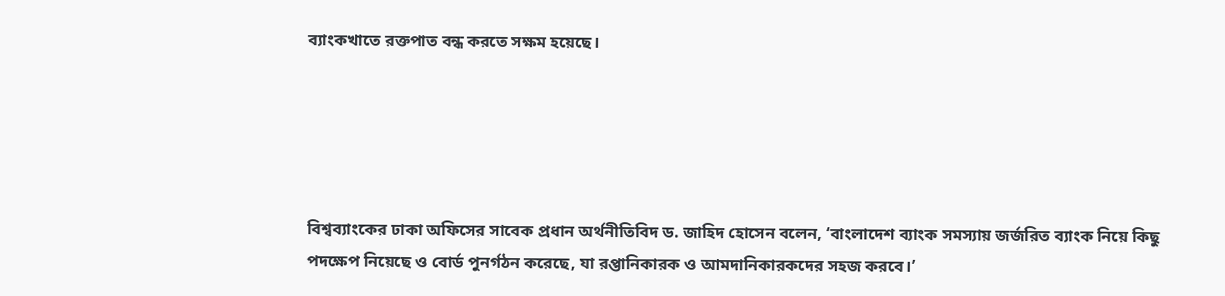ব্যাংকখাতে রক্তপাত বন্ধ করতে সক্ষম হয়েছে।





বিশ্বব্যাংকের ঢাকা অফিসের সাবেক প্রধান অর্থনীতিবিদ ড. জাহিদ হোসেন বলেন, ‘বাংলাদেশ ব্যাংক সমস্যায় জর্জরিত ব্যাংক নিয়ে কিছু পদক্ষেপ নিয়েছে ও বোর্ড পুনর্গঠন করেছে, যা রপ্তানিকারক ও আমদানিকারকদের সহজ করবে।’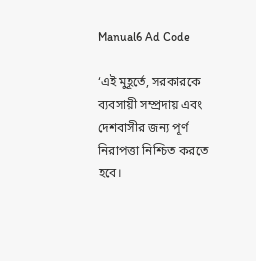Manual6 Ad Code

‘এই মুহূর্তে, সরকারকে ব্যবসায়ী সম্প্রদায় এবং দেশবাসীর জন্য পূর্ণ নিরাপত্তা নিশ্চিত করতে হবে।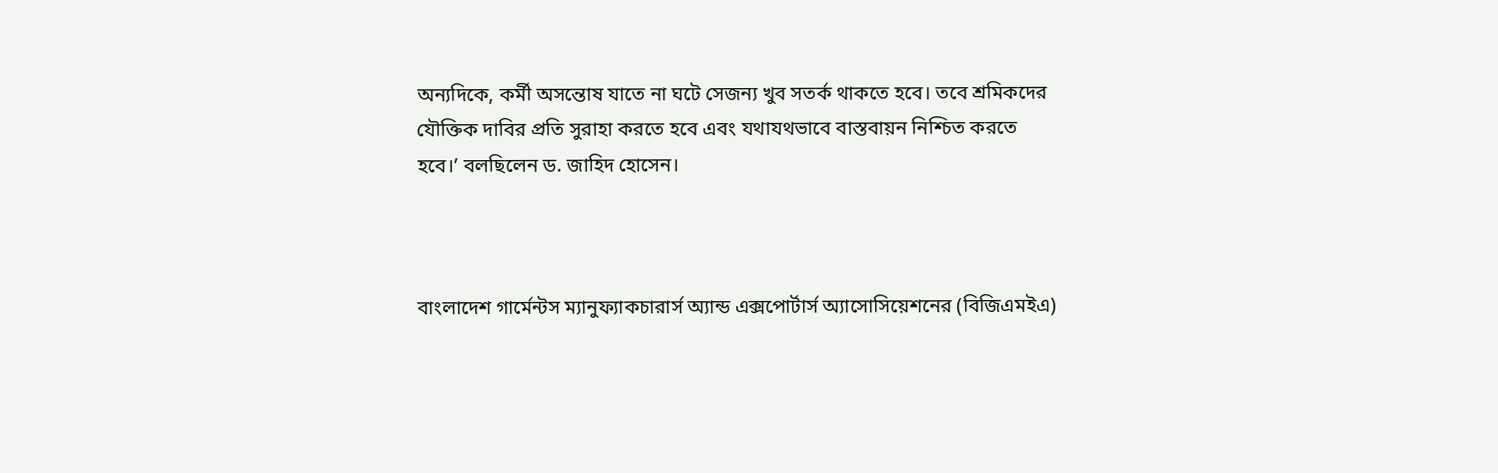অন্যদিকে, কর্মী অসন্তোষ যাতে না ঘটে সেজন্য খুব সতর্ক থাকতে হবে। তবে শ্রমিকদের যৌক্তিক দাবির প্রতি সুরাহা করতে হবে এবং যথাযথভাবে বাস্তবায়ন নিশ্চিত করতে হবে।’ বলছিলেন ড. জাহিদ হোসেন।



বাংলাদেশ গার্মেন্টস ম্যানুফ্যাকচারার্স অ্যান্ড এক্সপোর্টার্স অ্যাসোসিয়েশনের (বিজিএমইএ)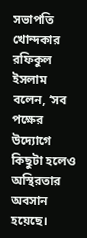সভাপতি খোন্দকার রফিকুল ইসলাম বলেন, ‘সব পক্ষের উদ্যোগে কিছুটা হলেও অস্থিরতার অবসান হয়েছে।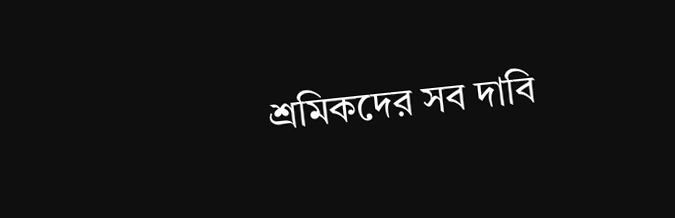শ্রমিকদের সব দাবি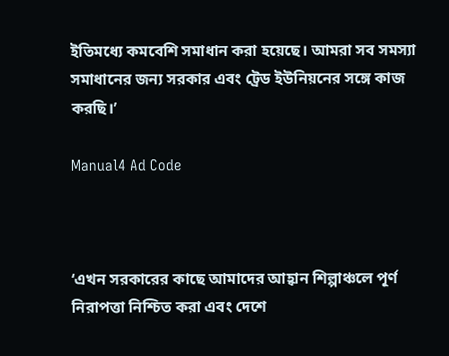ইতিমধ্যে কমবেশি সমাধান করা হয়েছে। আমরা সব সমস্যা সমাধানের জন্য সরকার এবং ট্রেড ইউনিয়নের সঙ্গে কাজ করছি।’

Manual4 Ad Code



‘এখন সরকারের কাছে আমাদের আহ্বান শিল্পাঞ্চলে পূর্ণ নিরাপত্তা নিশ্চিত করা এবং দেশে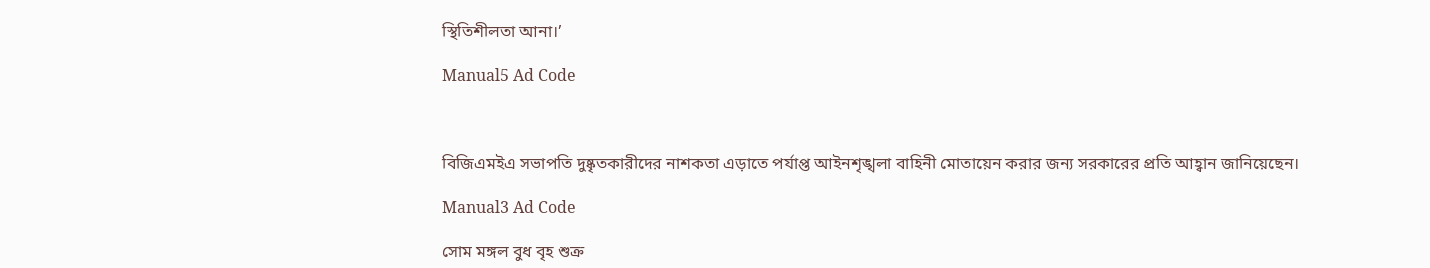স্থিতিশীলতা আনা।’

Manual5 Ad Code



বিজিএমইএ সভাপতি দুষ্কৃতকারীদের নাশকতা এড়াতে পর্যাপ্ত আইনশৃঙ্খলা বাহিনী মোতায়েন করার জন্য সরকারের প্রতি আহ্বান জানিয়েছেন।

Manual3 Ad Code

সোম মঙ্গল বুধ বৃহ শুক্র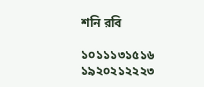শনি রবি

১০১১১৩১৫১৬
১৯২০২১২২২৩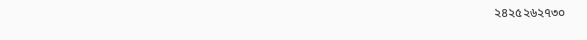২৪২৫২৬২৭৩০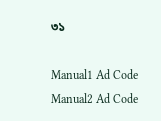৩১

Manual1 Ad Code
Manual2 Ad Code